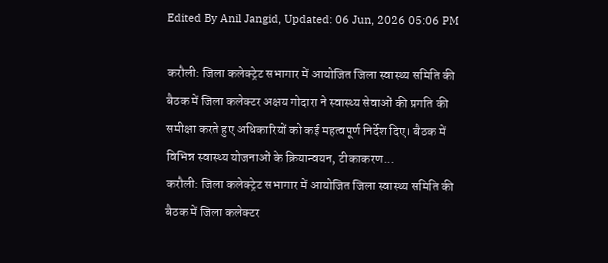Edited By Anil Jangid, Updated: 06 Jun, 2026 05:06 PM

करौली: जिला कलेक्ट्रेट सभागार में आयोजित जिला स्वास्थ्य समिति की बैठक में जिला कलेक्टर अक्षय गोदारा ने स्वास्थ्य सेवाओं की प्रगति की समीक्षा करते हुए अधिकारियों को कई महत्वपूर्ण निर्देश दिए। बैठक में विभिन्न स्वास्थ्य योजनाओं के क्रियान्वयन, टीकाकरण...
करौली: जिला कलेक्ट्रेट सभागार में आयोजित जिला स्वास्थ्य समिति की बैठक में जिला कलेक्टर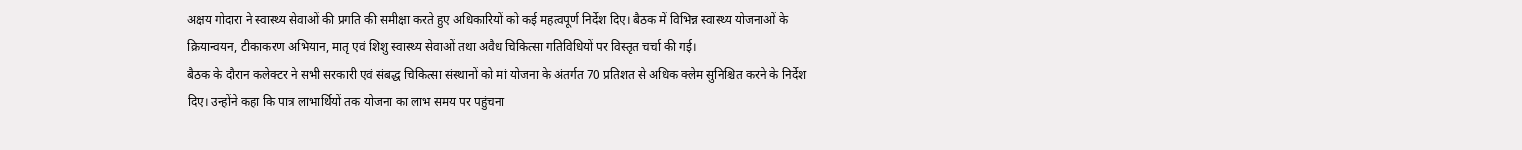अक्षय गोदारा ने स्वास्थ्य सेवाओं की प्रगति की समीक्षा करते हुए अधिकारियों को कई महत्वपूर्ण निर्देश दिए। बैठक में विभिन्न स्वास्थ्य योजनाओं के क्रियान्वयन, टीकाकरण अभियान, मातृ एवं शिशु स्वास्थ्य सेवाओं तथा अवैध चिकित्सा गतिविधियों पर विस्तृत चर्चा की गई।
बैठक के दौरान कलेक्टर ने सभी सरकारी एवं संबद्ध चिकित्सा संस्थानों को मां योजना के अंतर्गत 70 प्रतिशत से अधिक क्लेम सुनिश्चित करने के निर्देश दिए। उन्होंने कहा कि पात्र लाभार्थियों तक योजना का लाभ समय पर पहुंचना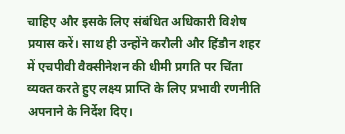चाहिए और इसके लिए संबंधित अधिकारी विशेष प्रयास करें। साथ ही उन्होंने करौली और हिंडौन शहर में एचपीवी वैक्सीनेशन की धीमी प्रगति पर चिंता व्यक्त करते हुए लक्ष्य प्राप्ति के लिए प्रभावी रणनीति अपनाने के निर्देश दिए।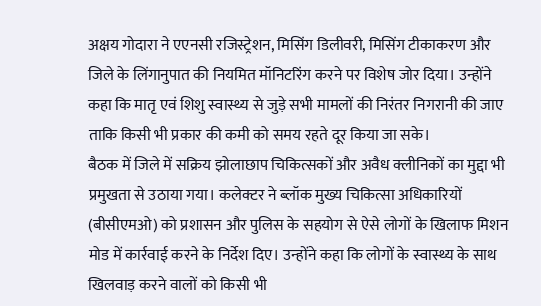अक्षय गोदारा ने एएनसी रजिस्ट्रेशन, मिसिंग डिलीवरी, मिसिंग टीकाकरण और जिले के लिंगानुपात की नियमित मॉनिटरिंग करने पर विशेष जोर दिया। उन्होंने कहा कि मातृ एवं शिशु स्वास्थ्य से जुड़े सभी मामलों की निरंतर निगरानी की जाए ताकि किसी भी प्रकार की कमी को समय रहते दूर किया जा सके।
बैठक में जिले में सक्रिय झोलाछाप चिकित्सकों और अवैध क्लीनिकों का मुद्दा भी प्रमुखता से उठाया गया। कलेक्टर ने ब्लॉक मुख्य चिकित्सा अधिकारियों (बीसीएमओ) को प्रशासन और पुलिस के सहयोग से ऐसे लोगों के खिलाफ मिशन मोड में कार्रवाई करने के निर्देश दिए। उन्होंने कहा कि लोगों के स्वास्थ्य के साथ खिलवाड़ करने वालों को किसी भी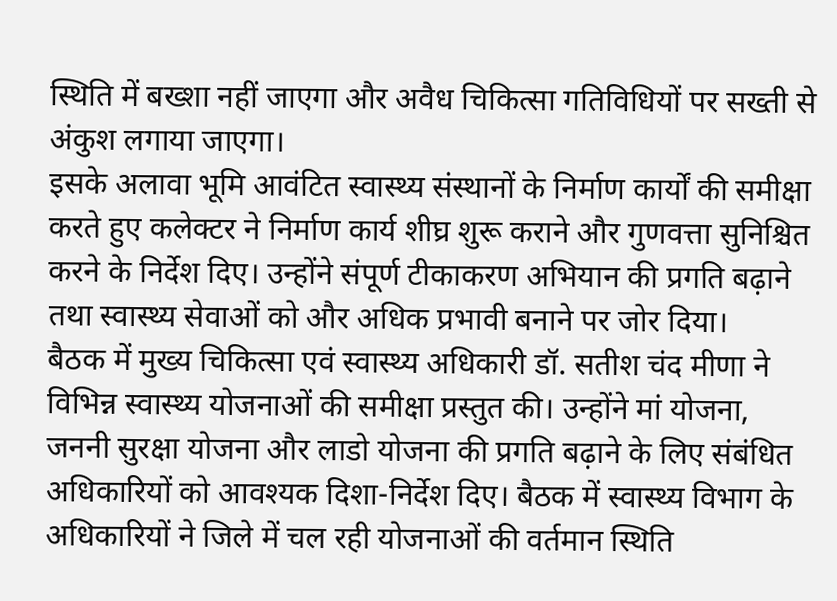स्थिति में बख्शा नहीं जाएगा और अवैध चिकित्सा गतिविधियों पर सख्ती से अंकुश लगाया जाएगा।
इसके अलावा भूमि आवंटित स्वास्थ्य संस्थानों के निर्माण कार्यों की समीक्षा करते हुए कलेक्टर ने निर्माण कार्य शीघ्र शुरू कराने और गुणवत्ता सुनिश्चित करने के निर्देश दिए। उन्होंने संपूर्ण टीकाकरण अभियान की प्रगति बढ़ाने तथा स्वास्थ्य सेवाओं को और अधिक प्रभावी बनाने पर जोर दिया।
बैठक में मुख्य चिकित्सा एवं स्वास्थ्य अधिकारी डॉ. सतीश चंद मीणा ने विभिन्न स्वास्थ्य योजनाओं की समीक्षा प्रस्तुत की। उन्होंने मां योजना, जननी सुरक्षा योजना और लाडो योजना की प्रगति बढ़ाने के लिए संबंधित अधिकारियों को आवश्यक दिशा-निर्देश दिए। बैठक में स्वास्थ्य विभाग के अधिकारियों ने जिले में चल रही योजनाओं की वर्तमान स्थिति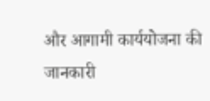और आगामी कार्ययोजना की जानकारी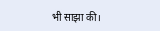भी साझा की।